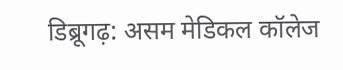डिब्रूगढ़: असम मेडिकल कॉलेज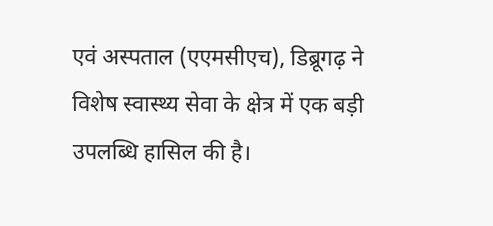एवं अस्पताल (एएमसीएच), डिब्रूगढ़ ने विशेष स्वास्थ्य सेवा के क्षेत्र में एक बड़ी उपलब्धि हासिल की है।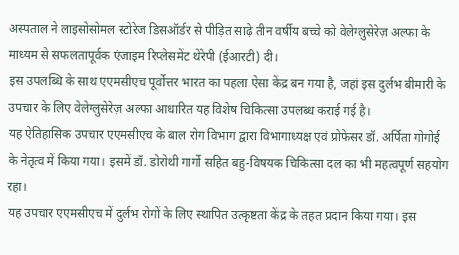अस्पताल ने लाइसोसोमल स्टोरेज डिसऑर्डर से पीड़ित साढ़े तीन वर्षीय बच्चे को वेलेग्लुसेरेज़ अल्फा के माध्यम से सफलतापूर्वक एंजाइम रिप्लेसमेंट थेरेपी (ईआरटी) दी।
इस उपलब्धि के साथ एएमसीएच पूर्वोत्तर भारत का पहला ऐसा केंद्र बन गया है, जहां इस दुर्लभ बीमारी के उपचार के लिए वेलेग्लुसेरेज़ अल्फा आधारित यह विशेष चिकित्सा उपलब्ध कराई गई है।
यह ऐतिहासिक उपचार एएमसीएच के बाल रोग विभाग द्वारा विभागाध्यक्ष एवं प्रोफेसर डॉ. अर्पिता गोगोई के नेतृत्व में किया गया। इसमें डॉ. डोरोथी गार्गो सहित बहु-विषयक चिकित्सा दल का भी महत्वपूर्ण सहयोग रहा।
यह उपचार एएमसीएच में दुर्लभ रोगों के लिए स्थापित उत्कृष्टता केंद्र के तहत प्रदान किया गया। इस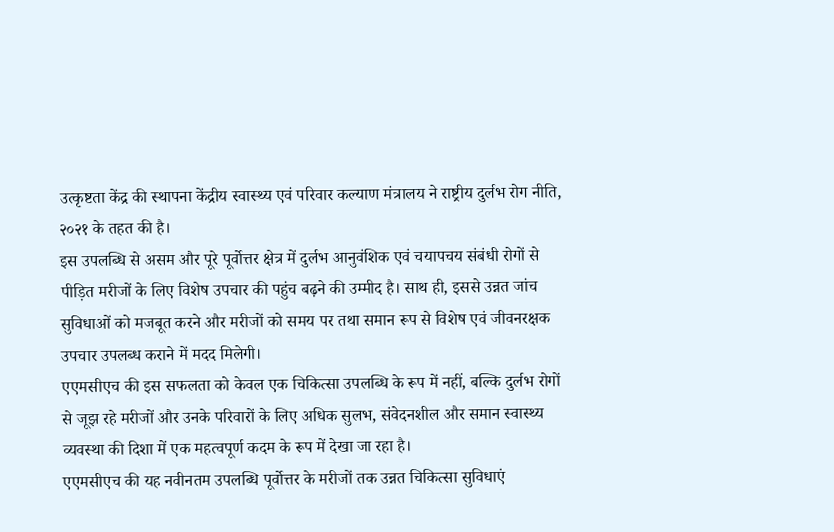उत्कृष्टता केंद्र की स्थापना केंद्रीय स्वास्थ्य एवं परिवार कल्याण मंत्रालय ने राष्ट्रीय दुर्लभ रोग नीति, २०२१ के तहत की है।
इस उपलब्धि से असम और पूरे पूर्वोत्तर क्षेत्र में दुर्लभ आनुवंशिक एवं चयापचय संबंधी रोगों से पीड़ित मरीजों के लिए विशेष उपचार की पहुंच बढ़ने की उम्मीद है। साथ ही, इससे उन्नत जांच सुविधाओं को मजबूत करने और मरीजों को समय पर तथा समान रूप से विशेष एवं जीवनरक्षक उपचार उपलब्ध कराने में मदद मिलेगी।
एएमसीएच की इस सफलता को केवल एक चिकित्सा उपलब्धि के रूप में नहीं, बल्कि दुर्लभ रोगों से जूझ रहे मरीजों और उनके परिवारों के लिए अधिक सुलभ, संवेदनशील और समान स्वास्थ्य व्यवस्था की दिशा में एक महत्वपूर्ण कदम के रूप में देखा जा रहा है।
एएमसीएच की यह नवीनतम उपलब्धि पूर्वोत्तर के मरीजों तक उन्नत चिकित्सा सुविधाएं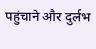पहुंचाने और दुर्लभ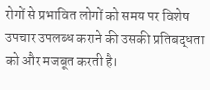रोगों से प्रभावित लोगों को समय पर विशेष उपचार उपलब्ध कराने की उसकी प्रतिबद्धता को और मजबूत करती है।